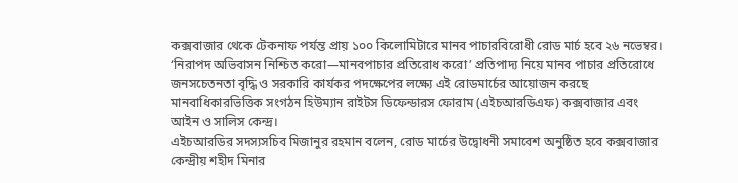কক্সবাজার থেকে টেকনাফ পর্যন্ত প্রায় ১০০ কিলোমিটারে মানব পাচারবিরোধী রোড মার্চ হবে ২৬ নভেম্বর। ‘নিরাপদ অভিবাসন নিশ্চিত করো—মানবপাচার প্রতিরোধ করো’ প্রতিপাদ্য নিয়ে মানব পাচার প্রতিরোধে জনসচেতনতা বৃদ্ধি ও সরকারি কার্যকর পদক্ষেপের লক্ষ্যে এই রোডমার্চের আয়োজন করছে মানবাধিকারভিত্তিক সংগঠন হিউম্যান রাইটস ডিফেন্ডারস ফোরাম (এইচআরডিএফ) কক্সবাজার এবং আইন ও সালিস কেন্দ্র।
এইচআরডির সদস্যসচিব মিজানুর রহমান বলেন, রোড মার্চের উদ্বোধনী সমাবেশ অনুষ্ঠিত হবে কক্সবাজার কেন্দ্রীয় শহীদ মিনার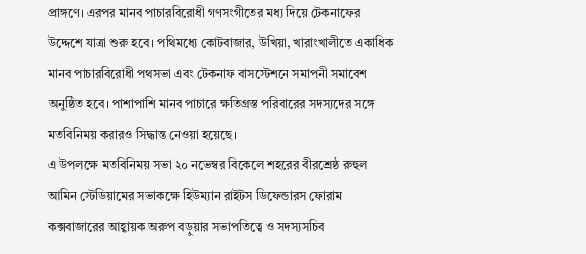প্রাঙ্গণে। এরপর মানব পাচারবিরোধী গণসংগীতের মধ্য দিয়ে টেকনাফের উদ্দেশে যাত্রা শুরু হবে। পথিমধ্যে কোটবাজার, উখিয়া, খারাংখালীতে একাধিক মানব পাচারবিরোধী পথসভা এবং টেকনাফ বাসস্টেশনে সমাপনী সমাবেশ অনুষ্ঠিত হবে। পাশাপাশি মানব পাচারে ক্ষতিগ্রস্ত পরিবারের সদস্যদের সঙ্গে মতবিনিময় করারও সিদ্ধান্ত নেওয়া হয়েছে।
এ উপলক্ষে মতবিনিময় সভা ২০ নভেম্বর বিকেলে শহরের বীরশ্রেষ্ঠ রুহুল আমিন স্টেডিয়ামের সভাকক্ষে হিউম্যান রাইটস ডিফেন্ডারস ফোরাম কক্সবাজারের আহ্বায়ক অরুপ বড়ুয়ার সভাপতিত্বে ও সদস্যসচিব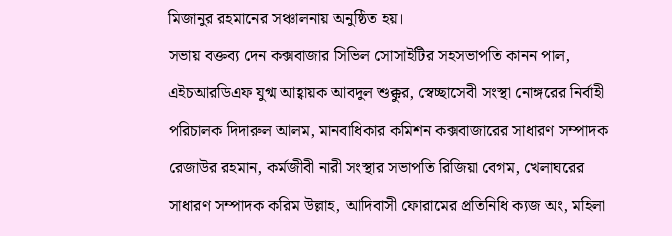মিজানুর রহমানের সঞ্চালনায় অনুষ্ঠিত হয়।
সভায় বক্তব্য দেন কক্সবাজার সিভিল সোসাইটির সহসভাপতি কানন পাল, এইচআরডিএফ যুগ্ম আহ্বায়ক আবদুল শুক্কুর, স্বেচ্ছাসেবী সংস্থা নোঙ্গরের নির্বাহী পরিচালক দিদারুল আলম, মানবাধিকার কমিশন কক্সবাজারের সাধারণ সম্পাদক রেজাউর রহমান, কর্মজীবী নারী সংস্থার সভাপতি রিজিয়া বেগম, খেলাঘরের সাধারণ সম্পাদক করিম উল্লাহ, আদিবাসী ফোরামের প্রতিনিধি ক্যজ অং, মহিলা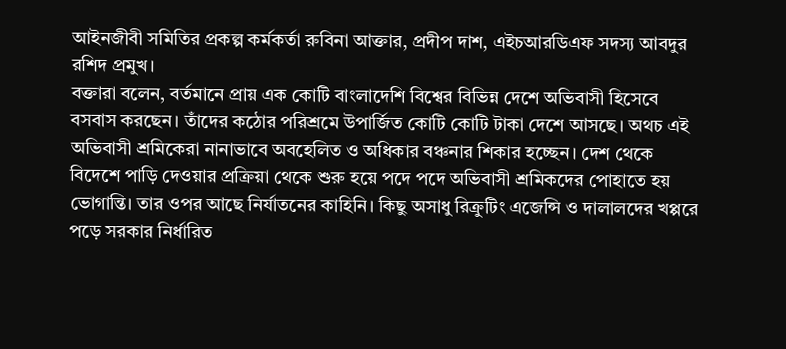আইনজীবী সমিতির প্রকল্প কর্মকর্তা রুবিনা আক্তার, প্রদীপ দাশ, এইচআরডিএফ সদস্য আবদুর রশিদ প্রমুখ।
বক্তারা বলেন, বর্তমানে প্রায় এক কোটি বাংলাদেশি বিশ্বের বিভিন্ন দেশে অভিবাসী হিসেবে বসবাস করছেন। তাঁদের কঠোর পরিশ্রমে উপার্জিত কোটি কোটি টাকা দেশে আসছে। অথচ এই অভিবাসী শ্রমিকেরা নানাভাবে অবহেলিত ও অধিকার বঞ্চনার শিকার হচ্ছেন। দেশ থেকে বিদেশে পাড়ি দেওয়ার প্রক্রিয়া থেকে শুরু হয়ে পদে পদে অভিবাসী শ্রমিকদের পোহাতে হয় ভোগান্তি। তার ওপর আছে নির্যাতনের কাহিনি। কিছু অসাধু রিক্রুটিং এজেন্সি ও দালালদের খপ্পরে পড়ে সরকার নির্ধারিত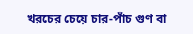খরচের চেয়ে চার-পাঁচ গুণ বা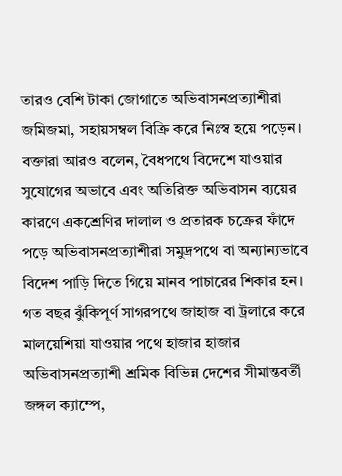তারও বেশি টাকা জোগাতে অভিবাসনপ্রত্যাশীরা জমিজমা, সহায়সম্বল বিক্রি করে নিঃস্ব হয়ে পড়েন।
বক্তারা আরও বলেন, বৈধপথে বিদেশে যাওয়ার সুযোগের অভাবে এবং অতিরিক্ত অভিবাসন ব্যয়ের কারণে একশ্রেণির দালাল ও প্রতারক চক্রের ফাঁদে পড়ে অভিবাসনপ্রত্যাশীরা সমুদ্রপথে বা অন্যান্যভাবে বিদেশ পাড়ি দিতে গিয়ে মানব পাচারের শিকার হন। গত বছর ঝুঁকিপূর্ণ সাগরপথে জাহাজ বা ট্রলারে করে মালয়েশিয়া যাওয়ার পথে হাজার হাজার অভিবাসনপ্রত্যাশী শ্রমিক বিভিন্ন দেশের সীমান্তবর্তী জঙ্গল ক্যাম্পে,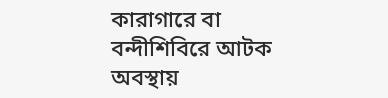কারাগারে বা বন্দীশিবিরে আটক অবস্থায়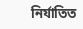নির্যাতিত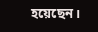হয়েছেন।